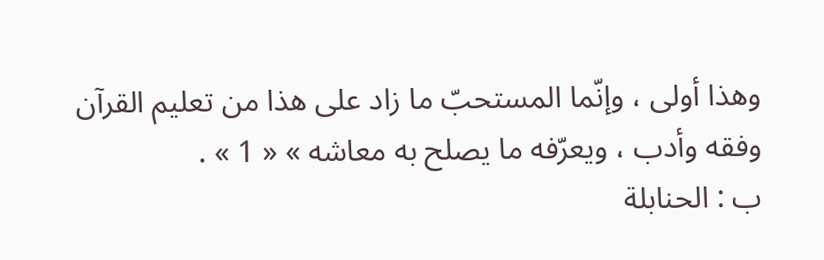وهذا أولى ، وإنّما المستحبّ ما زاد على هذا من تعليم القرآن وفقه وأدب ، ويعرّفه ما يصلح به معاشه » « 1 » .
ب : الحنابلة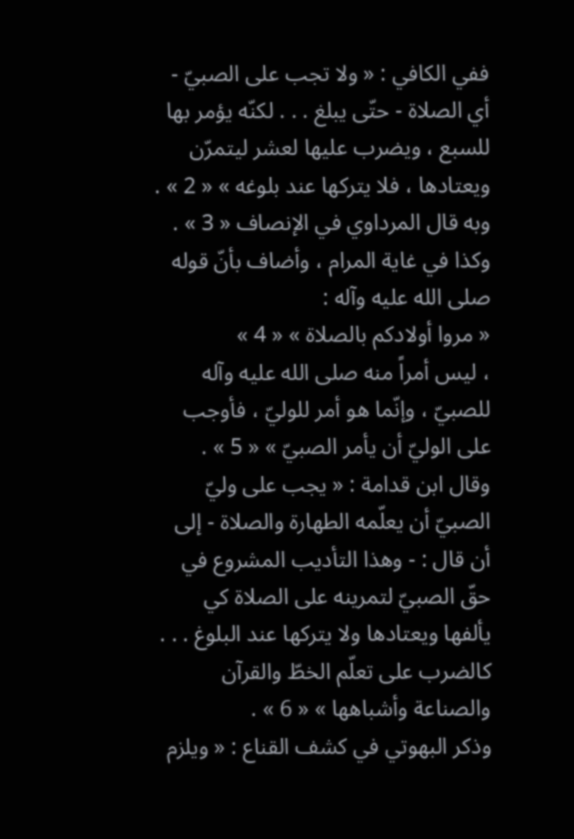ففي الكافي : « ولا تجب على الصبيّ - أي الصلاة - حتّى يبلغ . . . لكنّه يؤمر بها للسبع ، ويضرب عليها لعشر ليتمرّن ويعتادها ، فلا يتركها عند بلوغه » « 2 » .
وبه قال المرداوي في الإنصاف « 3 » .
وكذا في غاية المرام ، وأضاف بأنّ قوله صلى الله عليه وآله :
« مروا أولادكم بالصلاة » « 4 »
، ليس أمراً منه صلى الله عليه وآله للصبيّ ، وإنّما هو أمر للوليّ ، فأوجب على الوليّ أن يأمر الصبيّ » « 5 » .
وقال ابن قدامة : « يجب على وليّ الصبيّ أن يعلّمه الطهارة والصلاة - إلى أن قال : - وهذا التأديب المشروع في حقّ الصبيّ لتمرينه على الصلاة كي يألفها ويعتادها ولا يتركها عند البلوغ . . . كالضرب على تعلّم الخطّ والقرآن والصناعة وأشباهها » « 6 » .
وذكر البهوتي في كشف القناع : « ويلزم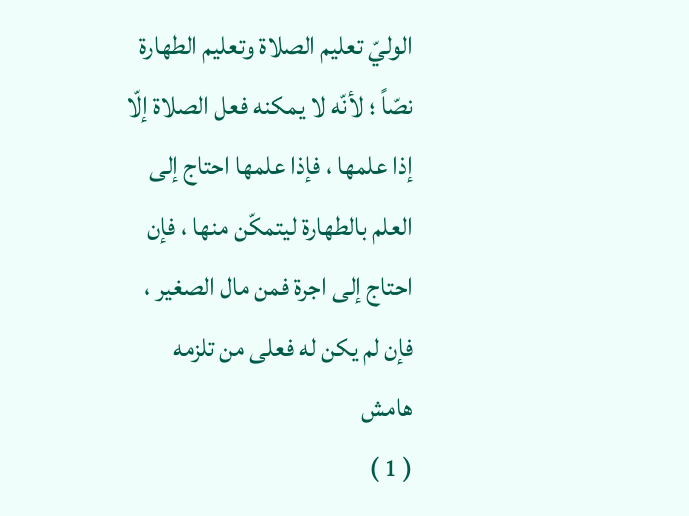الوليّ تعليم الصلاة وتعليم الطهارة نصّاً ؛ لأنّه لا يمكنه فعل الصلاة إلّا إذا علمها ، فإذا علمها احتاج إلى العلم بالطهارة ليتمكّن منها ، فإن احتاج إلى اجرة فمن مال الصغير ، فإن لم يكن له فعلى من تلزمه
هامش
( 1 )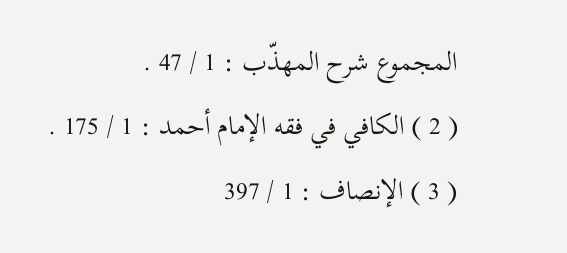المجموع شرح المهذّب : 1 / 47 .
( 2 ) الكافي في فقه الإمام أحمد : 1 / 175 .
( 3 ) الإنصاف : 1 / 397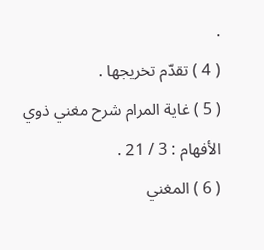.
( 4 ) تقدّم تخريجها .
( 5 ) غاية المرام شرح مغني ذوي الأفهام : 3 / 21 .
( 6 ) المغني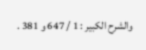والشرح الكبير : 1 / 647 و 381 .